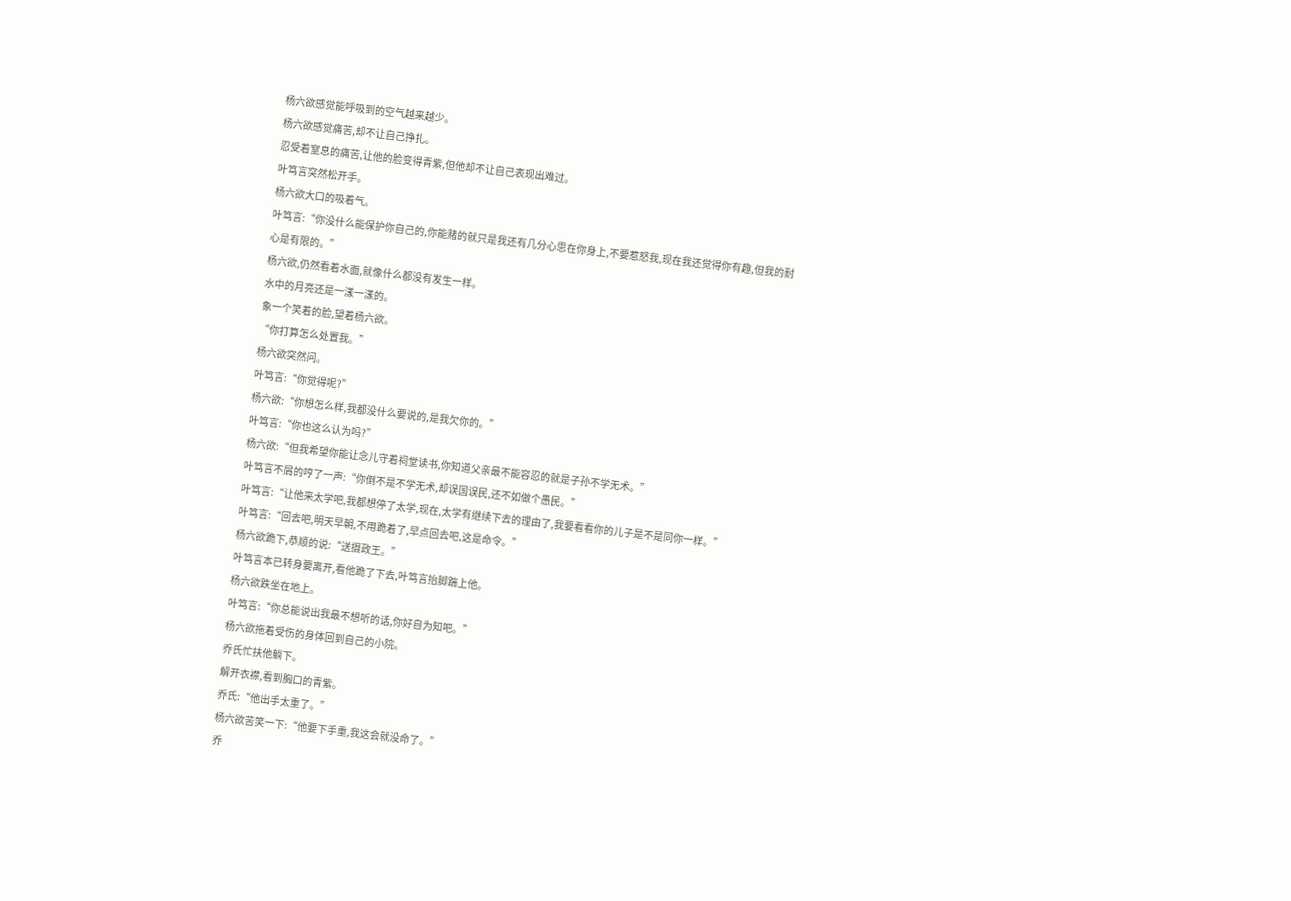杨六欲感觉能呼吸到的空气越来越少。
杨六欲感觉痛苦,却不让自己挣扎。
忍受着窒息的痛苦,让他的脸变得青紫,但他却不让自己表现出难过。
叶笃言突然松开手。
杨六欲大口的吸着气。
叶笃言:“你没什么能保护你自己的,你能赌的就只是我还有几分心思在你身上,不要惹怒我,现在我还觉得你有趣,但我的耐心是有限的。”
杨六欲,仍然看着水面,就像什么都没有发生一样。
水中的月亮还是一漾一漾的。
象一个笑着的脸,望着杨六欲。
“你打算怎么处置我。”
杨六欲突然问。
叶笃言:“你觉得呢?”
杨六欲:“你想怎么样,我都没什么要说的,是我欠你的。”
叶笃言:“你也这么认为吗?”
杨六欲:“但我希望你能让念儿守着祠堂读书,你知道父亲最不能容忍的就是子孙不学无术。”
叶笃言不屑的哼了一声:“你倒不是不学无术,却误国误民,还不如做个愚民。”
叶笃言:“让他来太学吧,我都想停了太学,现在,太学有继续下去的理由了,我要看看你的儿子是不是同你一样。”
叶笃言:“回去吧,明天早朝,不用跪着了,早点回去吧,这是命令。”
杨六欲跪下,恭顺的说:“送摄政王。”
叶笃言本已转身要离开,看他跪了下去,叶笃言抬脚踹上他。
杨六欲跌坐在地上。
叶笃言:“你总能说出我最不想听的话,你好自为知吧。”
杨六欲拖着受伤的身体回到自己的小院。
乔氏忙扶他躺下。
解开衣襟,看到胸口的青紫。
乔氏:“他出手太重了。”
杨六欲苦笑一下:“他要下手重,我这会就没命了。”
乔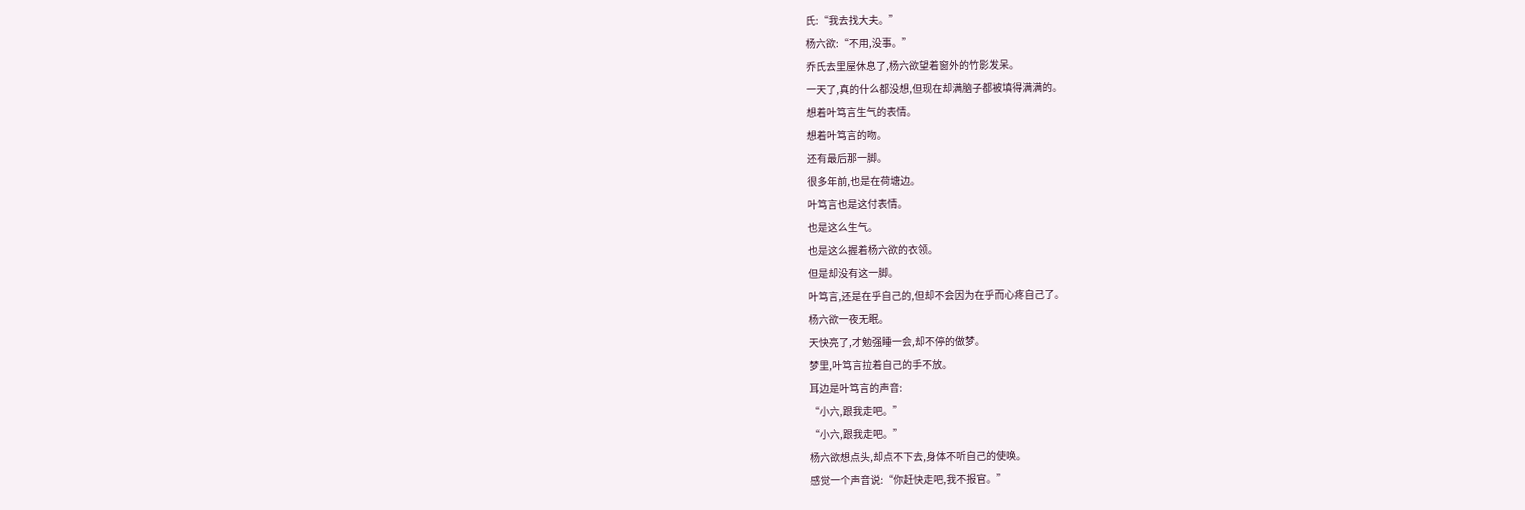氏:“我去找大夫。”
杨六欲:“不用,没事。”
乔氏去里屋休息了,杨六欲望着窗外的竹影发呆。
一天了,真的什么都没想,但现在却满脑子都被填得满满的。
想着叶笃言生气的表情。
想着叶笃言的吻。
还有最后那一脚。
很多年前,也是在荷塘边。
叶笃言也是这付表情。
也是这么生气。
也是这么握着杨六欲的衣领。
但是却没有这一脚。
叶笃言,还是在乎自己的,但却不会因为在乎而心疼自己了。
杨六欲一夜无眠。
天快亮了,才勉强睡一会,却不停的做梦。
梦里,叶笃言拉着自己的手不放。
耳边是叶笃言的声音:
“小六,跟我走吧。”
“小六,跟我走吧。”
杨六欲想点头,却点不下去,身体不听自己的使唤。
感觉一个声音说:“你赶快走吧,我不报官。”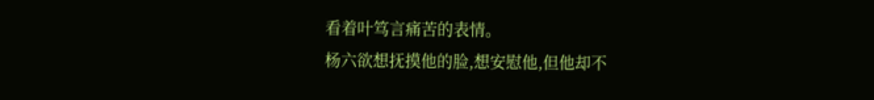看着叶笃言痛苦的表情。
杨六欲想抚摸他的脸,想安慰他,但他却不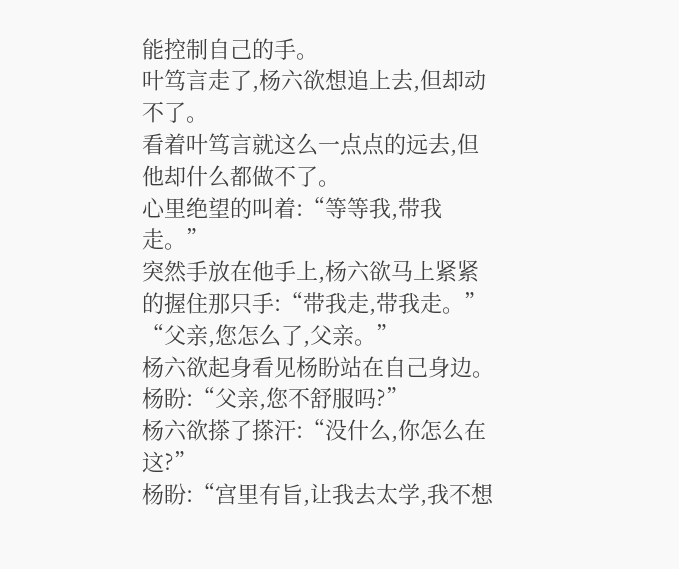能控制自己的手。
叶笃言走了,杨六欲想追上去,但却动不了。
看着叶笃言就这么一点点的远去,但他却什么都做不了。
心里绝望的叫着:“等等我,带我走。”
突然手放在他手上,杨六欲马上紧紧的握住那只手:“带我走,带我走。”
“父亲,您怎么了,父亲。”
杨六欲起身看见杨盼站在自己身边。
杨盼:“父亲,您不舒服吗?”
杨六欲搽了搽汗:“没什么,你怎么在这?”
杨盼:“宫里有旨,让我去太学,我不想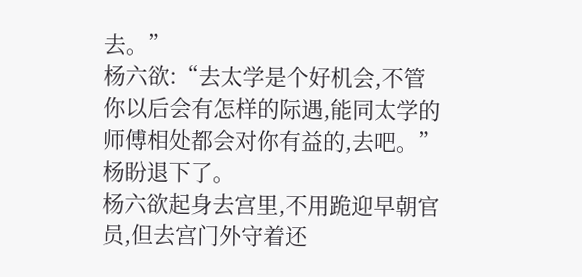去。”
杨六欲:“去太学是个好机会,不管你以后会有怎样的际遇,能同太学的师傅相处都会对你有益的,去吧。”
杨盼退下了。
杨六欲起身去宫里,不用跪迎早朝官员,但去宫门外守着还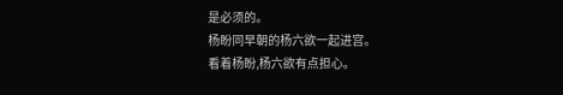是必须的。
杨盼同早朝的杨六欲一起进宫。
看着杨盼,杨六欲有点担心。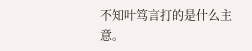不知叶笃言打的是什么主意。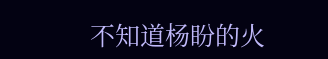不知道杨盼的火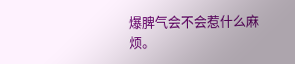爆脾气会不会惹什么麻烦。